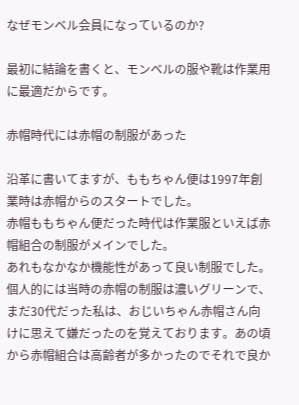なぜモンベル会員になっているのか?

最初に結論を書くと、モンベルの服や靴は作業用に最適だからです。

赤帽時代には赤帽の制服があった

沿革に書いてますが、ももちゃん便は1997年創業時は赤帽からのスタートでした。
赤帽ももちゃん便だった時代は作業服といえば赤帽組合の制服がメインでした。
あれもなかなか機能性があって良い制服でした。
個人的には当時の赤帽の制服は濃いグリーンで、まだ30代だった私は、おじいちゃん赤帽さん向けに思えて嫌だったのを覚えております。あの頃から赤帽組合は高齢者が多かったのでそれで良か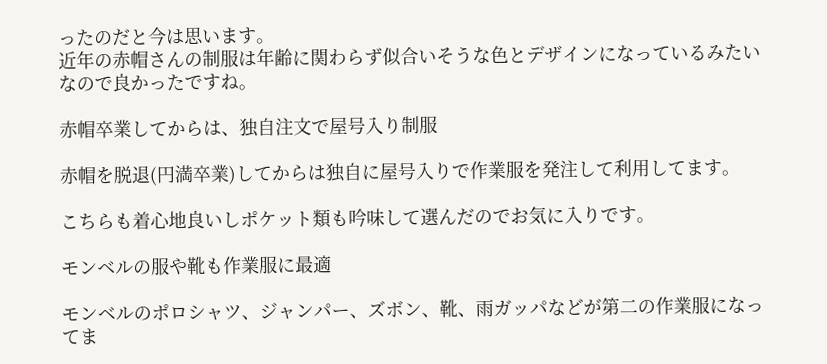ったのだと今は思います。
近年の赤帽さんの制服は年齢に関わらず似合いそうな色とデザインになっているみたいなので良かったですね。

赤帽卒業してからは、独自注文で屋号入り制服

赤帽を脱退(円満卒業)してからは独自に屋号入りで作業服を発注して利用してます。

こちらも着心地良いしポケット類も吟味して選んだのでお気に入りです。

モンベルの服や靴も作業服に最適

モンベルのポロシャツ、ジャンパー、ズボン、靴、雨ガッパなどが第二の作業服になってま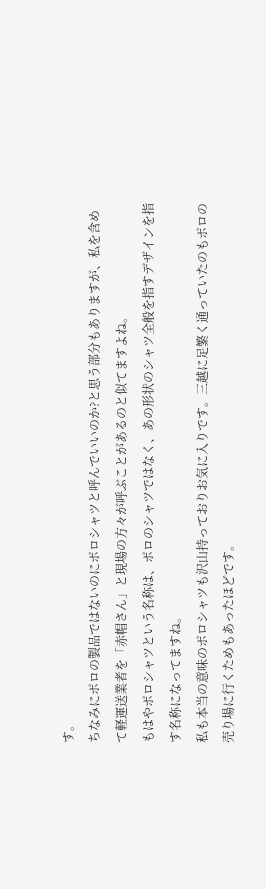す。
ちなみにポロの製品ではないのにポロシャツと呼んでいいのか?と思う部分もありますが、私を含めて軽運送業者を「赤帽さん」と現場の方々が呼ぶことがあるのと似てますよね。
もはやポロシャツという名称は、ポロのシャツではなく、あの形状のシャツ全般を指すデザインを指す名称になってますね。
私も本当の意味のポロシャツも沢山持っておりお気に入りです。三越に足繁く通っていたのもポロの売り場に行くためもあったほどです。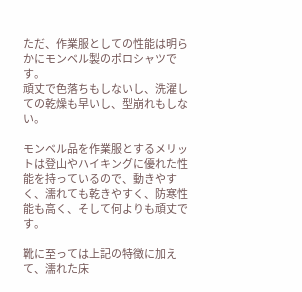ただ、作業服としての性能は明らかにモンベル製のポロシャツです。
頑丈で色落ちもしないし、洗濯しての乾燥も早いし、型崩れもしない。

モンベル品を作業服とするメリットは登山やハイキングに優れた性能を持っているので、動きやすく、濡れても乾きやすく、防寒性能も高く、そして何よりも頑丈です。

靴に至っては上記の特徴に加えて、濡れた床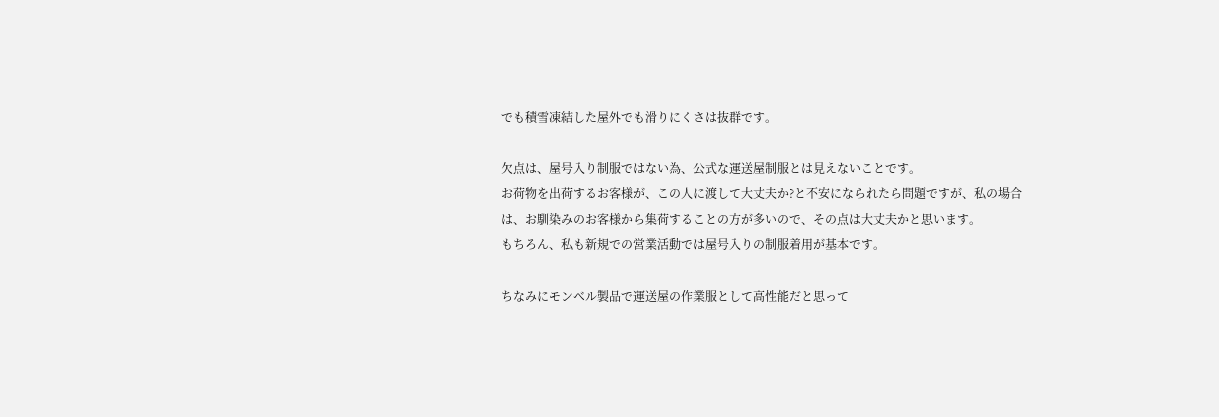でも積雪凍結した屋外でも滑りにくさは抜群です。

欠点は、屋号入り制服ではない為、公式な運送屋制服とは見えないことです。
お荷物を出荷するお客様が、この人に渡して大丈夫か?と不安になられたら問題ですが、私の場合は、お馴染みのお客様から集荷することの方が多いので、その点は大丈夫かと思います。
もちろん、私も新規での営業活動では屋号入りの制服着用が基本です。

ちなみにモンベル製品で運送屋の作業服として高性能だと思って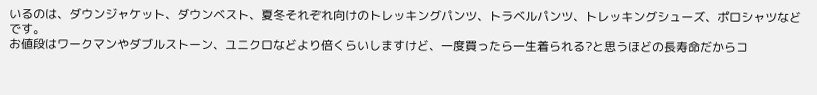いるのは、ダウンジャケット、ダウンベスト、夏冬それぞれ向けのトレッキングパンツ、トラベルパンツ、トレッキングシューズ、ポロシャツなどです。
お値段はワークマンやダブルストーン、ユニクロなどより倍くらいしますけど、一度買ったら一生着られる?と思うほどの長寿命だからコ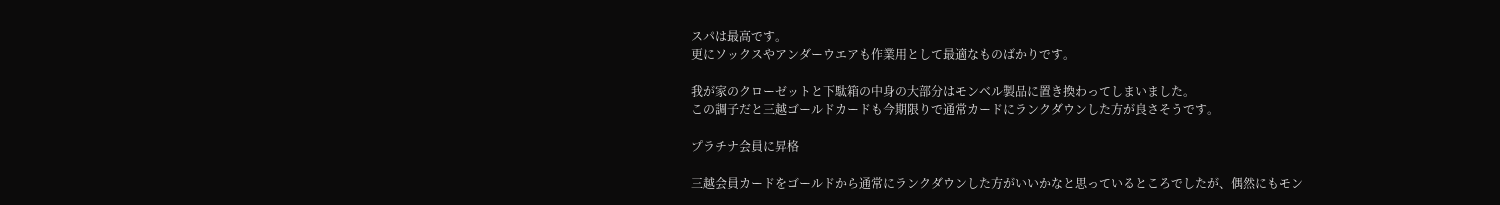スパは最高です。
更にソックスやアンダーウエアも作業用として最適なものばかりです。

我が家のクローゼットと下駄箱の中身の大部分はモンベル製品に置き換わってしまいました。
この調子だと三越ゴールドカードも今期限りで通常カードにランクダウンした方が良さそうです。

プラチナ会員に昇格

三越会員カードをゴールドから通常にランクダウンした方がいいかなと思っているところでしたが、偶然にもモン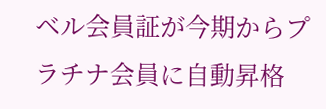ベル会員証が今期からプラチナ会員に自動昇格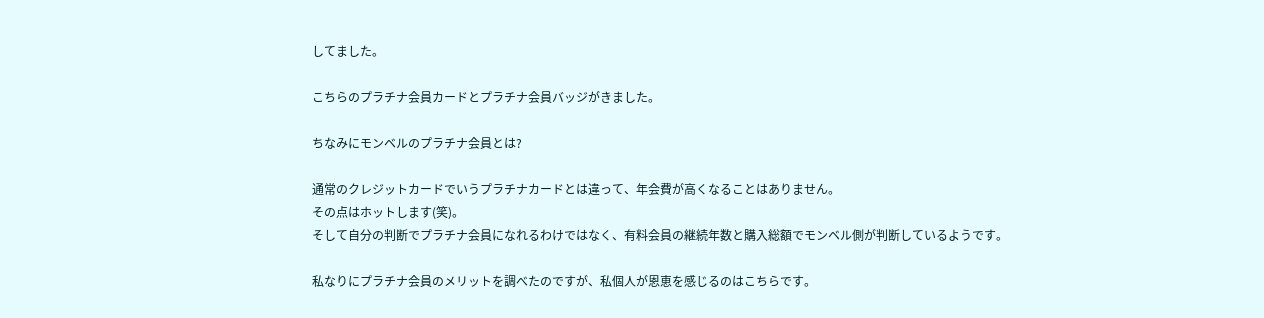してました。

こちらのプラチナ会員カードとプラチナ会員バッジがきました。

ちなみにモンベルのプラチナ会員とは?

通常のクレジットカードでいうプラチナカードとは違って、年会費が高くなることはありません。
その点はホットします(笑)。
そして自分の判断でプラチナ会員になれるわけではなく、有料会員の継続年数と購入総額でモンベル側が判断しているようです。

私なりにプラチナ会員のメリットを調べたのですが、私個人が恩恵を感じるのはこちらです。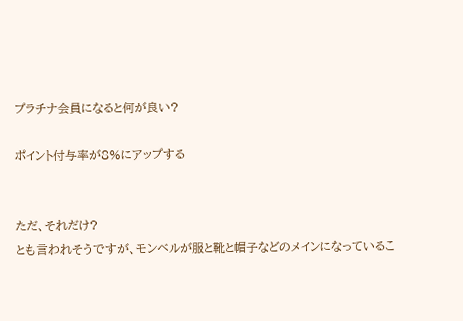プラチナ会員になると何が良い?

ポイント付与率が8%にアップする


ただ、それだけ?
とも言われそうですが、モンベルが服と靴と帽子などのメインになっているこ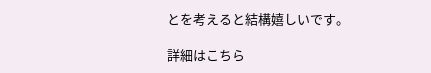とを考えると結構嬉しいです。

詳細はこちら